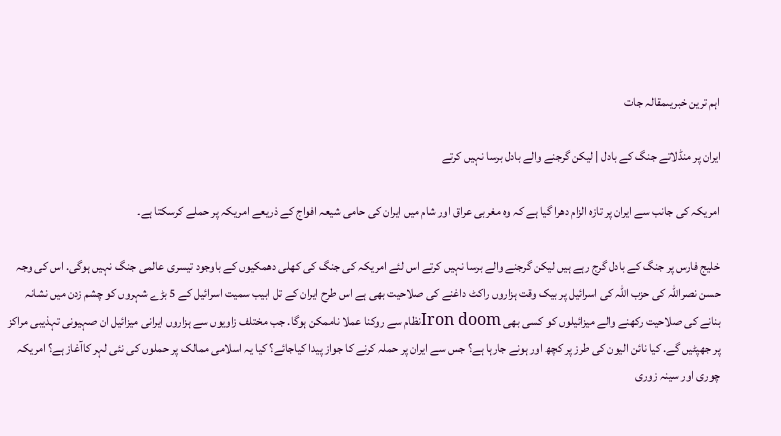اہم ترین خبریںمقالہ جات

ایران پر منڈلاتے جنگ کے بادل | لیکن گرجنے والے بادل برسا نہیں کرتے

امریکہ کی جانب سے ایران پر تازہ الزام دھرا گیا ہے کہ وہ مغربی عراق اور شام میں ایران کی حامی شیعہ افواج کے ذریعے امریکہ پر حملے کرسکتا ہے۔

خلیج فارس پر جنگ کے بادل گرج رہے ہیں لیکن گرجنے والے برسا نہیں کرتے اس لئے امریکہ کی جنگ کی کھلی دھمکیوں کے باوجود تیسری عالمی جنگ نہیں ہوگی. اس کی وجہ حسن نصراللہ کی حزب اللہ کی اسرائیل پر بیک وقت ہزاروں راکٹ داغنے کی صلاحیت بھی ہے اس طرح ایران کے تل ابیب سمیت اسرائیل کے 5 بڑے شہروں کو چشم زدن میں نشانہ بنانے کی صلاحیت رکھنے والے میزائیلوں کو کسی بھی Iron doomنظام سے روکنا عملا ناممکن ہوگا. جب مختلف زاویوں سے ہزاروں ایرانی میزائیل ان صہیونی تہذیبی مراکز پر جھپٹیں گے. کیا نائن الیون کی طرز پر کچھ اور ہونے جارہا ہے؟ جس سے ایران پر حملہ کرنے کا جواز پیدا کیاجائے؟ کیا یہ اسلامی ممالک پر حملوں کی نئی لہر کاآغاز ہے؟ امریکہ چوری اور سینہ زوری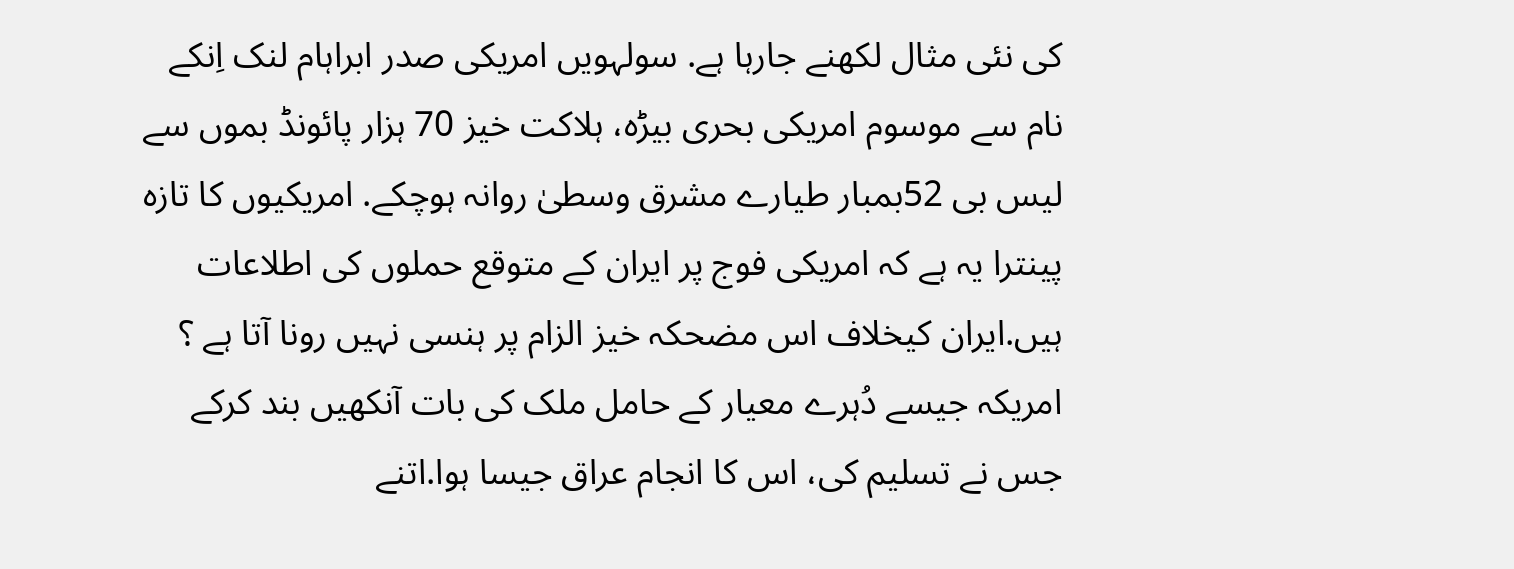کی نئی مثال لکھنے جارہا ہے. سولہویں امریکی صدر ابراہام لنک اِنکے نام سے موسوم امریکی بحری بیڑہ، ہلاکت خیز 70 ہزار پائونڈ بموں سے لیس بی 52بمبار طیارے مشرق وسطیٰ روانہ ہوچکے. امریکیوں کا تازہ پینترا یہ ہے کہ امریکی فوج پر ایران کے متوقع حملوں کی اطلاعات ہیں.ایران کیخلاف اس مضحکہ خیز الزام پر ہنسی نہیں رونا آتا ہے ؟ امریکہ جیسے دُہرے معیار کے حامل ملک کی بات آنکھیں بند کرکے جس نے تسلیم کی، اس کا انجام عراق جیسا ہوا.اتنے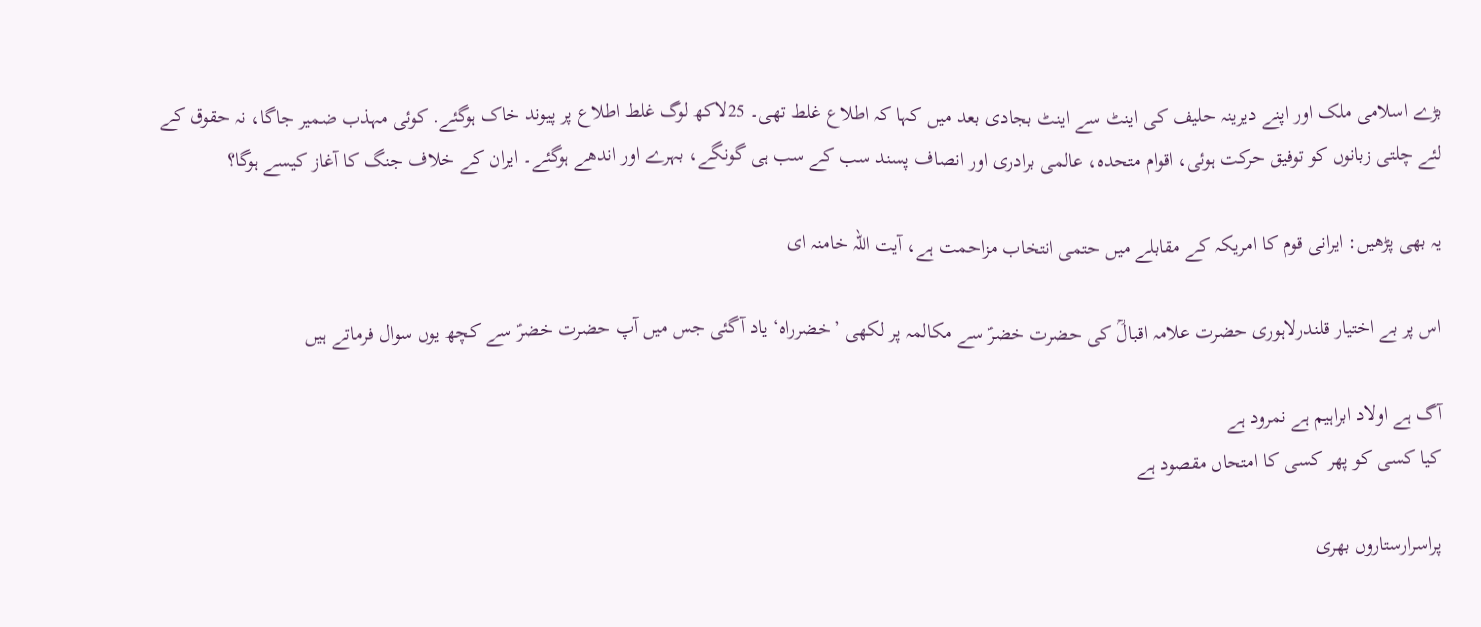بڑے اسلامی ملک اور اپنے دیرینہ حلیف کی اینٹ سے اینٹ بجادی بعد میں کہا کہ اطلاع غلط تھی۔ 25لاکھ لوگ غلط اطلاع پر پیوند خاک ہوگئے. کوئی مہذب ضمیر جاگا، نہ حقوق کے لئے چلتی زبانوں کو توفیق حرکت ہوئی، اقوام متحدہ، عالمی برادری اور انصاف پسند سب کے سب ہی گونگے، بہرے اور اندھے ہوگئے۔ ایران کے خلاف جنگ کا آغاز کیسے ہوگا؟

یہ بھی پڑھیں: ایرانی قوم کا امریکہ کے مقابلے میں حتمی انتخاب مزاحمت ہے، آیت اللہ خامنہ ای

اس پر بے اختیار قلندرلاہوری حضرت علامہ اقبالؒ کی حضرت خضرؑ سے مکالمہ پر لکھی ’خضرراہ‘ یاد آگئی جس میں آپ حضرت خضرؑ سے کچھ یوں سوال فرماتے ہیں

آگ ہے اولاد ابراہیم ہے نمرود ہے
کیا کسی کو پھر کسی کا امتحاں مقصود ہے

پراسرارستاروں بھری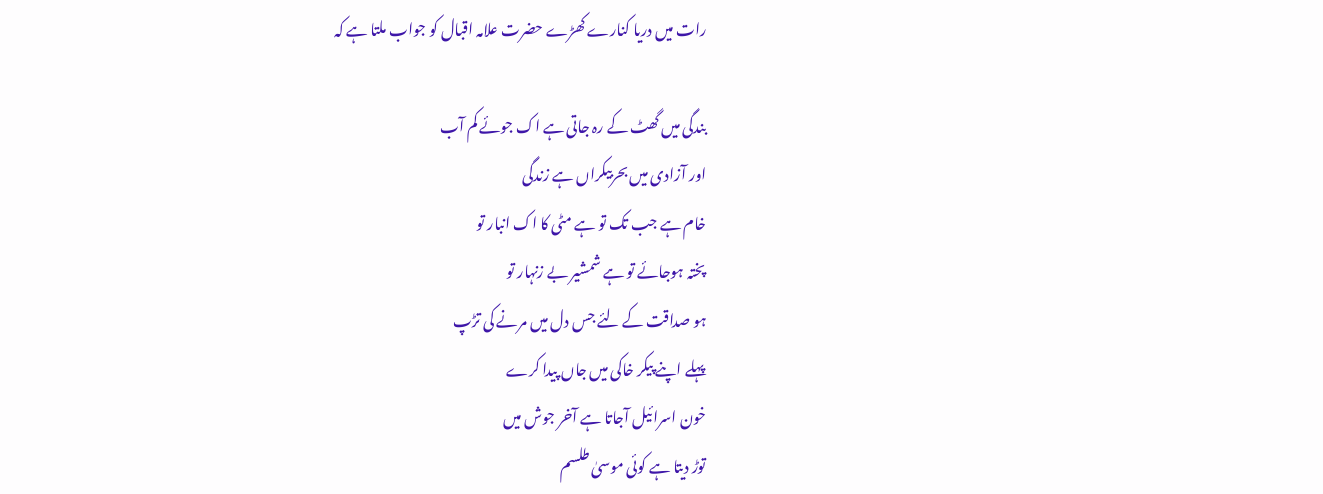رات میں دریا کنارے کھڑے حضرت علامہ اقبال کو جواب ملتا ہے کہ

بندگی میں گھٹ کے رہ جاتی ہے اک جوئے کم آب
اور آزادی میں بحربیکراں ہے زندگی
خام ہے جب تک تو ہے مٹی کا اک انبار تو
پختہ ہوجائے تو ہے شمشیر بے زنہار تو
ہو صداقت کے لئے جس دل میں مرنے کی تڑپ
پہلے اپنے پیکر خاکی میں جاں پیدا کرے
خون اسرائیل آجاتا ہے آخر جوش میں
توڑ دیتا ہے کوئی موسیٰ طلسم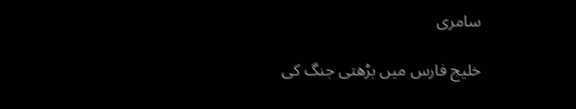سامری

خلیج فارس میں بڑھتی جنگ کی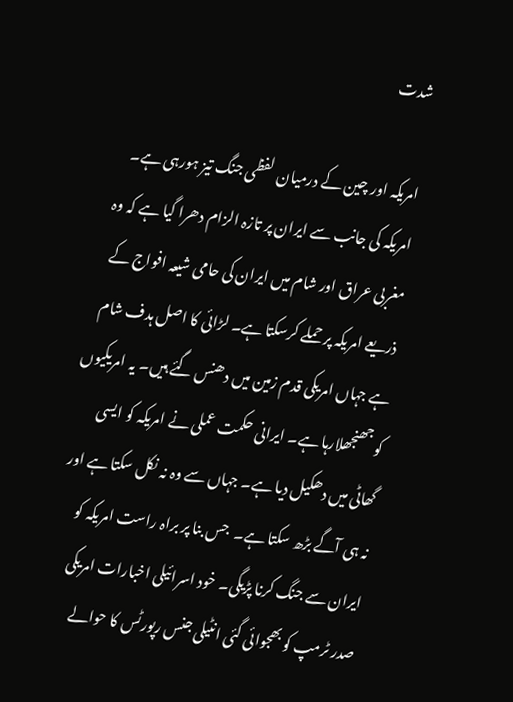شدت

امریکہ اور چین کے درمیان لفظی جنگ تیز ہورہی ہے۔ امریکہ کی جانب سے ایران پر تازہ الزام دھرا گیا ہے کہ وہ مغربی عراق اور شام میں ایران کی حامی شیعہ افواج کے ذریعے امریکہ پر حملے کرسکتا ہے۔ لڑائی کا اصل ہدف شام ہے جہاں امریکی قدم زمین میں دھنس گئے ہیں۔ یہ امریکیوں کو جھنجھلارہا ہے۔ ایرانی حکمت عملی نے امریکہ کو ایسی گھاٹی میں دھکیل دیا ہے۔ جہاں سے وہ نہ نکل سکتا ہے اور نہ ہی آگے بڑھ سکتا ہے۔  جس بنا پر براہ راست امریکہ کو ایران سے جنگ کرنا پڑیگی۔ خود اسرائیلی اخبارات امریکی صدر ٹرمپ کو بھجوائی گئی انٹیلی جنس رپورٹس کا حوالے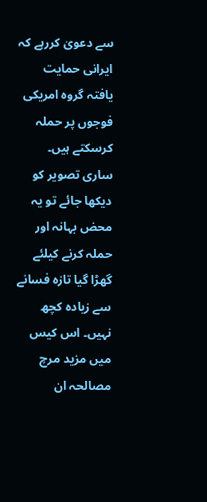سے دعویٰ کررہے کہ ایرانی حمایت یافتہ گروہ امریکی فوجوں پر حملہ کرسکتے ہیں۔ ساری تصویر کو دیکھا جائے تو یہ محض بہانہ اور حملہ کرنے کیلئے گھڑا گیا تازہ فسانے سے زیادہ کچھ نہیں۔ اس کیس میں مزید مرچ مصالحہ ان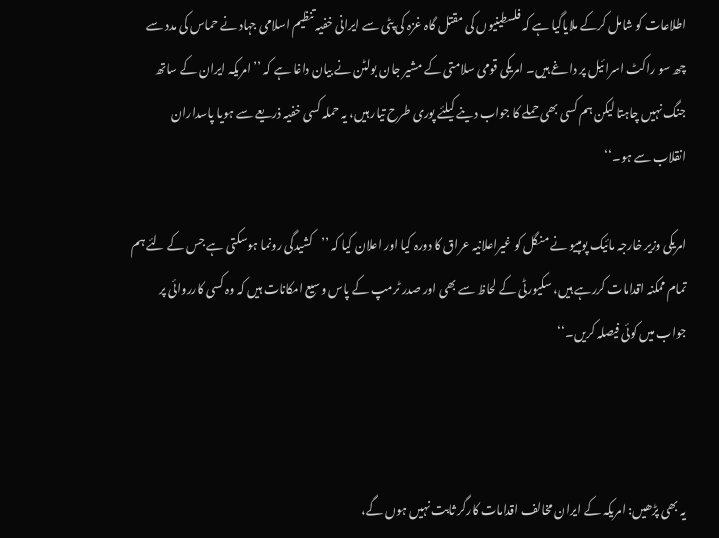اطلاعات کو شامل کرکے ملایاگیا ہے کہ فلسطینیوں کی مقتل گاہ غزہ کی پٹی سے ایرانی خفیہ تنظیم اسلامی جہاد نے حماس کی مدد سے چھ سو راکٹ اسرائیل پر داغے ہیں۔ امریکی قومی سلامتی کے مشیر جان بولٹن نے بیان داغا ہے کہ ’’امریکہ ایران کے ساتھ جنگ نہیں چاہتا لیکن ہم کسی بھی حملے کا جواب دینے کیلئے پوری طرح تیار ہیں، یہ حملہ کسی خفیہ ذریعے سے ہویا پاسداران انقلاب سے ہو۔‘‘

امریکی وزیر خارجہ مائیک پومپیو نے منگل کو غیراعلانیہ عراق کا دورہ کیا اور اعلان کیا کہ ’’کشیدگی رونما ہوسکتی ہے جس کے لئے ہم تمام ممکنہ اقدامات کررہے ہیں، سکیورٹی کے لحاظ سے بھی اور صدر ٹرمپ کے پاس وسیع امکانات ہیں کہ وہ کسی کارروائی پر جواب میں کوئی فیصلہ کریں۔‘‘



یہ بھی پڑھیں: امریکہ کے ایران مخالف اقدامات کارگر ثابت نہیں ہوں گے،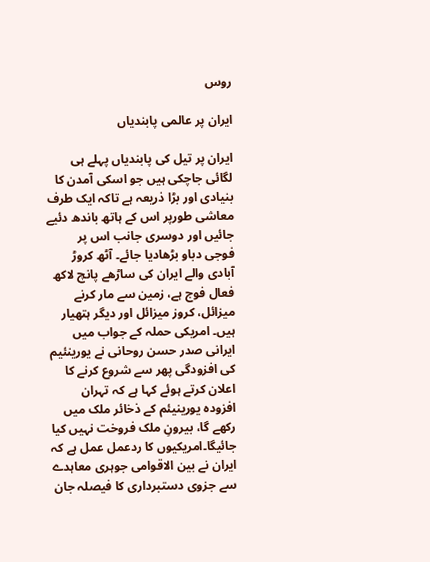روس

ایران پر عالمی پابندیاں

ایران پر تیل کی پابندیاں پہلے ہی لگائی جاچکی ہیں جو اسکی آمدن کا بنیادی اور بڑا ذریعہ ہے تاکہ ایک طرف معاشی طورپر اس کے ہاتھ باندھ دئیے جائیں اور دوسری جانب اس پر فوجی دباو بڑھادیا جائے۔ آٹھ کروڑ آبادی والے ایران کی ساڑھے پانچ لاکھ فعال فوج ہے، زمین سے مار کرنے میزائل، کروز میزائل اور دیگر ہتھیار ہیں۔ امریکی حملہ کے جواب میں ایرانی صدر حسن روحانی نے یورینئیم کی افزودگی پھر سے شروع کرنے کا اعلان کرتے ہوئے کہا ہے کہ تہران افزودہ یورینیئم کے ذخائر ملک میں رکھے گا، بیرونِ ملک فروخت نہیں کیا جائیگا۔امریکیوں کا ردعمل عمل ہے کہ ایران نے بین الاقوامی جوہری معاہدے سے جزوی دستبرداری کا فیصلہ جان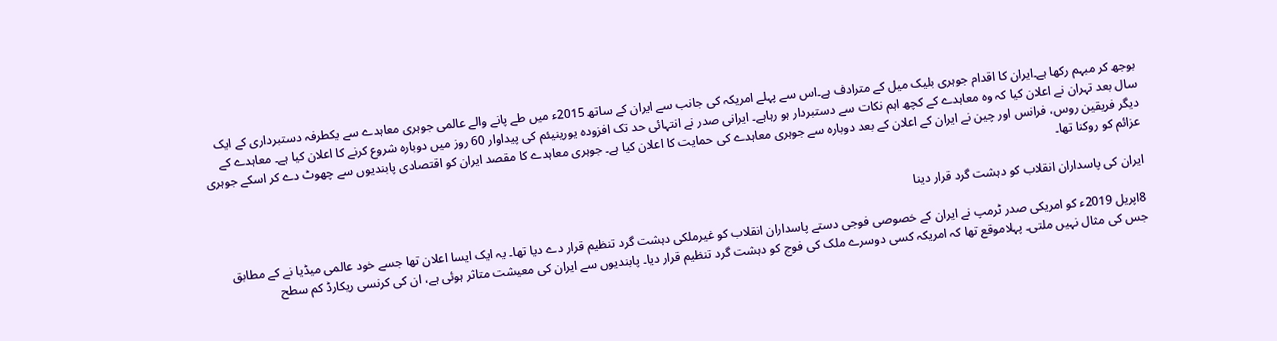بوجھ کر مبہم رکھا ہے۔ایران کا اقدام جوہری بلیک میل کے مترادف ہے۔اس سے پہلے امریکہ کی جانب سے ایران کے ساتھ 2015ء میں طے پانے والے عالمی جوہری معاہدے سے یکطرفہ دستبرداری کے ایک سال بعد تہران نے اعلان کیا کہ وہ معاہدے کے کچھ اہم نکات سے دستبردار ہو رہاہے۔ ایرانی صدر نے انتہائی حد تک افزودہ یورینیئم کی پیداوار 60 روز میں دوبارہ شروع کرنے کا اعلان کیا ہے۔ معاہدے کے دیگر فریقین روس، فرانس اور چین نے ایران کے اعلان کے بعد دوبارہ سے جوہری معاہدے کی حمایت کا اعلان کیا ہے۔ جوہری معاہدے کا مقصد ایران کو اقتصادی پابندیوں سے چھوٹ دے کر اسکے جوہری عزائم کو روکنا تھا۔

ایران کی پاسداران انقلاب کو دہشت گرد قرار دینا

8اپریل 2019ء کو امریکی صدر ٹرمپ نے ایران کے خصوصی فوجی دستے پاسداران انقلاب کو غیرملکی دہشت گرد تنظیم قرار دے دیا تھا۔ یہ ایک ایسا اعلان تھا جسے خود عالمی میڈیا نے کے مطابق جس کی مثال نہیں ملتی۔ پہلاموقع تھا کہ امریکہ کسی دوسرے ملک کی فوج کو دہشت گرد تنظیم قرار دیا۔ پابندیوں سے ایران کی معیشت متاثر ہوئی ہے، ان کی کرنسی ریکارڈ کم سطح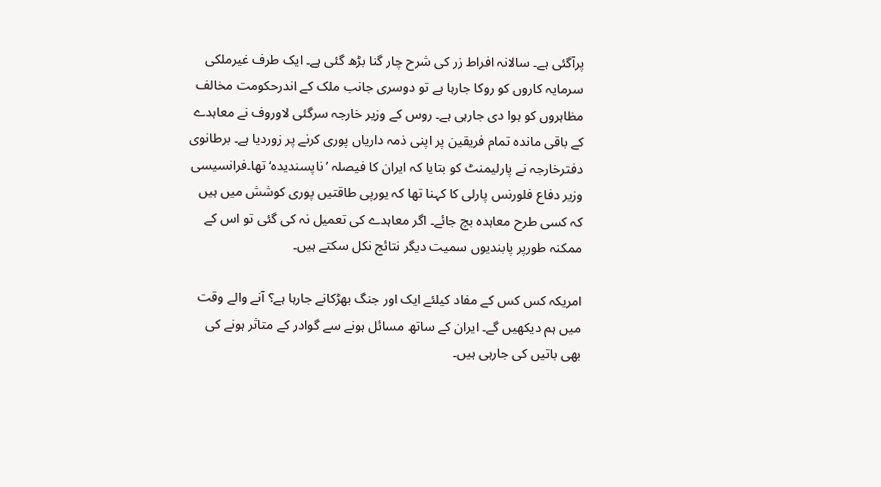پرآگئی ہے۔ سالانہ افراط زر کی شرح چار گنا بڑھ گئی ہے۔ ایک طرف غیرملکی سرمایہ کاروں کو روکا جارہا ہے تو دوسری جانب ملک کے اندرحکومت مخالف مظاہروں کو ہوا دی جارہی ہے۔ روس کے وزیر خارجہ سرگئی لاوروف نے معاہدے کے باقی ماندہ تمام فریقین پر اپنی ذمہ داریاں پوری کرنے پر زوردیا ہے۔ برطانوی دفترخارجہ نے پارلیمنٹ کو بتایا کہ ایران کا فیصلہ ’ناپسندیدہ‘ تھا۔فرانسیسی وزیر دفاع فلورنس پارلی کا کہنا تھا کہ یورپی طاقتیں پوری کوشش میں ہیں کہ کسی طرح معاہدہ بچ جائے۔ اگر معاہدے کی تعمیل نہ کی گئی تو اس کے ممکنہ طورپر پابندیوں سمیت دیگر نتائج نکل سکتے ہیں۔

امریکہ کس کس کے مفاد کیلئے ایک اور جنگ بھڑکانے جارہا ہے؟ آنے والے وقت میں ہم دیکھیں گے۔ ایران کے ساتھ مسائل ہونے سے گوادر کے متاثر ہونے کی بھی باتیں کی جارہی ہیں۔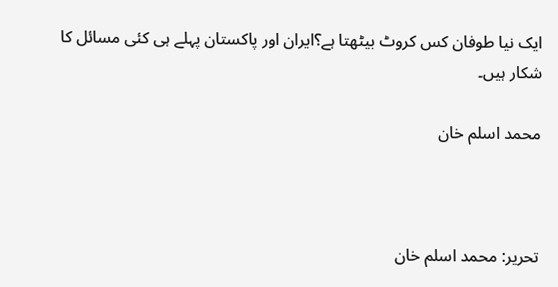ایک نیا طوفان کس کروٹ بیٹھتا ہے؟ایران اور پاکستان پہلے ہی کئی مسائل کا شکار ہیں۔

محمد اسلم خان



تحریر: محمد اسلم خان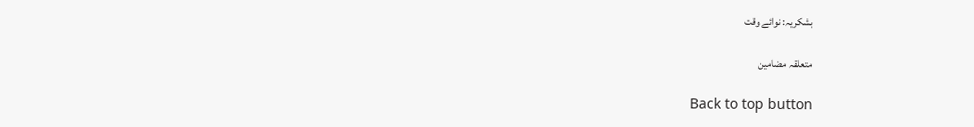بشکریہ: نوائے وقت

متعلقہ مضامین

Back to top button